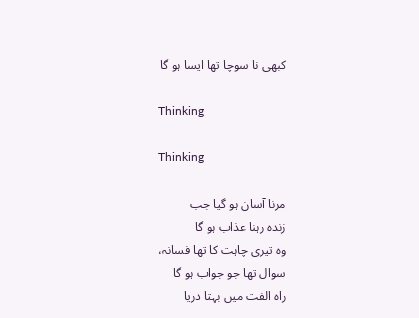کبھی نا سوچا تھا ایسا ہو گا

Thinking

Thinking

مرنا آسان ہو گیا جب
زندہ رہنا عذاب ہو گا
وہ تیری چاہت کا تھا فسانہ،
سوال تھا جو جواب ہو گا
راہ الفت میں بہتا دریا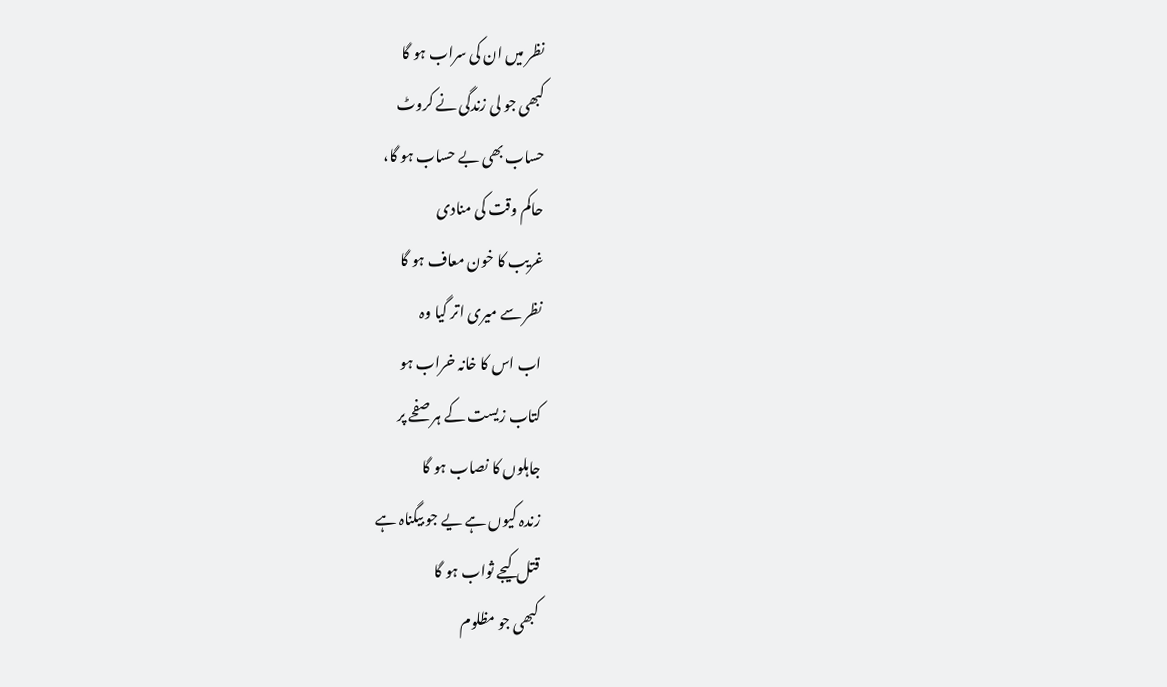نظر میں ان کی سراب ہو گا
کبھی جو لی زندگی نے کروٹ
حساب بھی بے حساب ہو گا،
حاکم وقت کی منادی
غریب کا خون معاف ہو گا
نظر سے میری اتر گیا وہ
اب اس کا خانہ خراب ہو
کتاب زیست کے ہر صفحے پر
جاہلوں کا نصاب ہو گا
زندہ کیوں ہے یے جو بیگناہ ہے
قتل کیجے ثواب ہو گا
کبھی جو مظلوم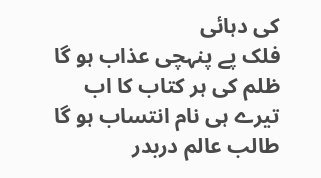کی دہائی
فلک پے پنہچی عذاب ہو گا
ظلم کی ہر کتاب کا اب
تیرے ہی نام انتساب ہو گا
طالب عالم دربدر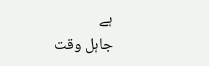ہے
جاہل وقت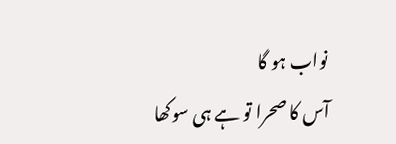نواب ہو گا
آس کا صحرا تو ہے ہی سوکھا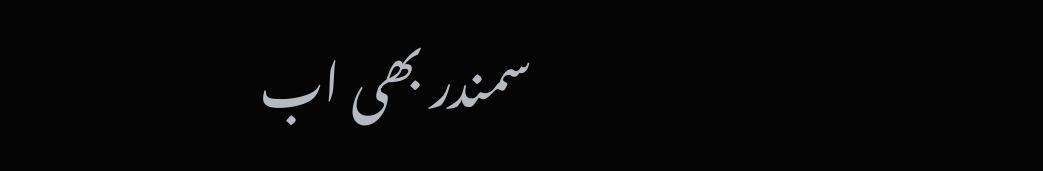سمندر بھی اب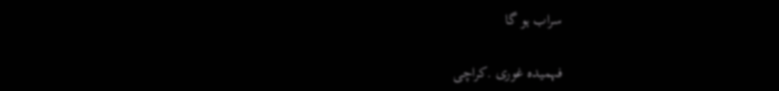سراب ہو گا

فہمیدہ غوری .کراچی